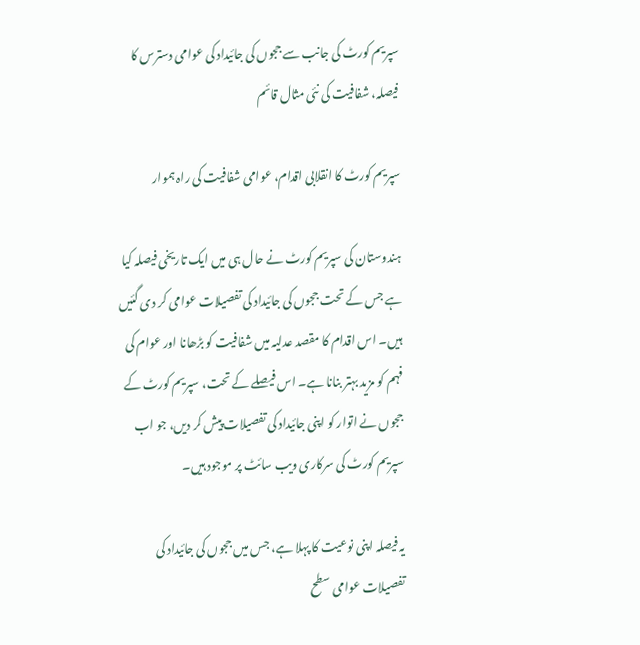سپریم کورٹ کی جانب سے ججوں کی جائیداد کی عوامی دسترس کا فیصلہ، شفافیت کی نئی مثال قائم

سپریم کورٹ کا انقلابی اقدام، عوامی شفافیت کی راہ ہموار

ہندوستان کی سپریم کورٹ نے حال ہی میں ایک تاریخی فیصلہ کیا ہے جس کے تحت ججوں کی جائیداد کی تفصیلات عوامی کر دی گئیں ہیں۔ اس اقدام کا مقصد عدلیہ میں شفافیت کو بڑھانا اور عوام کی فہم کو مزید بہتر بنانا ہے۔ اس فیصلے کے تحت، سپریم کورٹ کے ججوں نے اتوار کو اپنی جائیداد کی تفصیلات پیش کر دیں، جو اب سپریم کورٹ کی سرکاری ویب سائٹ پر موجود ہیں۔

یہ فیصلہ اپنی نوعیت کا پہلا ہے، جس میں ججوں کی جائیداد کی تفصیلات عوامی سطح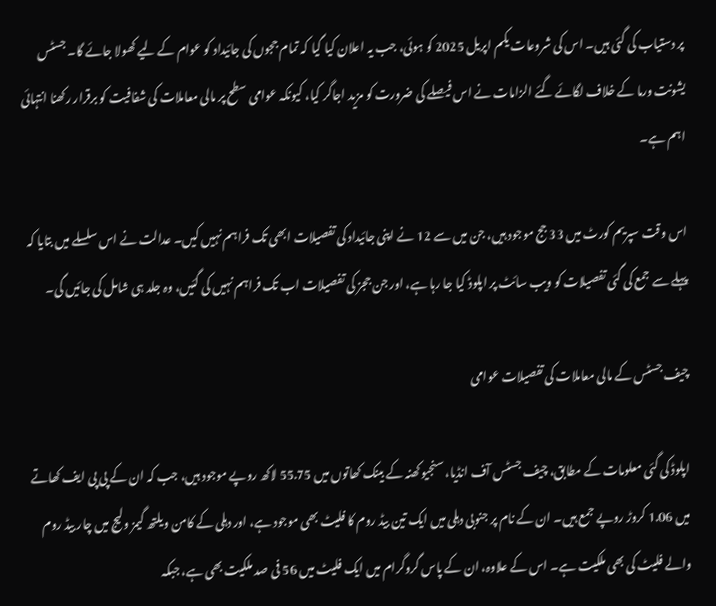پر دستیاب کی گئی ہیں۔ اس کی شروعات یکم اپریل 2025 کو ہوئی، جب یہ اعلان کیا گیا کہ تمام ججوں کی جائیداد کو عوام کے لیے کھولا جائے گا۔ جسٹس یشونت ورما کے خلاف لگائے گئے الزامات نے اس فیصلے کی ضرورت کو مزید اجاگر کیا، کیونکہ عوامی سطح پر مالی معاملات کی شفافیت کو برقرار رکھنا انتہائی اہم ہے۔

اس وقت سپریم کورٹ میں 33 جج موجود ہیں، جن میں سے 12 نے اپنی جائیداد کی تفصیلات ابھی تک فراہم نہیں کیں۔ عدالت نے اس سلسلے میں بتایا کہ پہلے سے جمع کی گئی تفصیلات کو ویب سائٹ پر اپلوڈ کیا جا رہا ہے، اور جن ججز کی تفصیلات اب تک فراہم نہیں کی گئیں، وہ جلد ہی شامل کی جائیں گی۔

چیف جسٹس کے مالی معاملات کی تفصیلات عوامی

اپلوڈ کی گئی معلومات کے مطابق، چیف جسٹس آف انڈیا، سنجیو کھنہ کے بینک کھاتوں میں 55.75 لاکھ روپے موجود ہیں، جب کہ ان کے پی پی ایف کھاتے میں 1.06 کروڑ روپے جمع ہیں۔ ان کے نام پر جنوبی دہلی میں ایک تین بیڈ روم کا فلیٹ بھی موجود ہے، اور دہلی کے کامن ویلتھ گیمز ولیج میں چار بیڈ روم والے فلیٹ کی بھی ملکیت ہے۔ اس کے علاوہ، ان کے پاس گروگرام میں ایک فلیٹ میں 56 فی صد ملکیت بھی ہے، جبکہ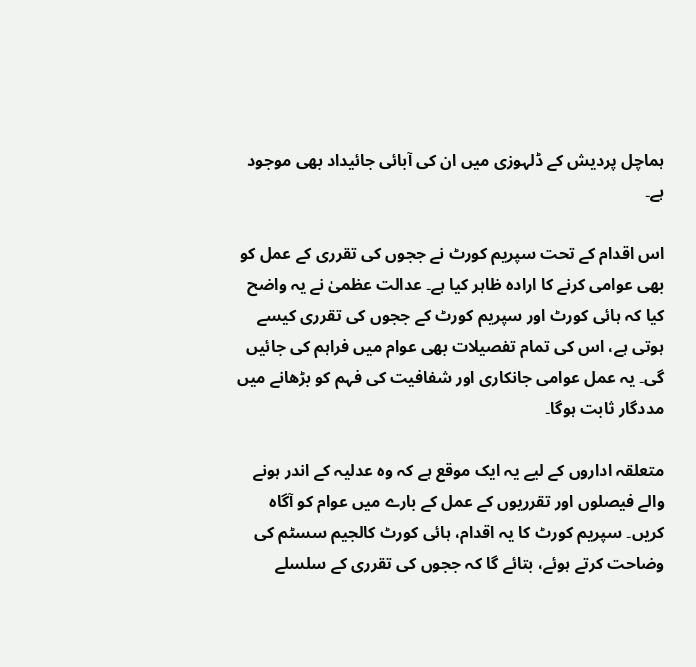ہماچل پردیش کے ڈلہوزی میں ان کی آبائی جائیداد بھی موجود ہے۔

اس اقدام کے تحت سپریم کورٹ نے ججوں کی تقرری کے عمل کو بھی عوامی کرنے کا ارادہ ظاہر کیا ہے۔ عدالت عظمیٰ نے یہ واضح کیا کہ ہائی کورٹ اور سپریم کورٹ کے ججوں کی تقرری کیسے ہوتی ہے، اس کی تمام تفصیلات بھی عوام میں فراہم کی جائیں گی۔ یہ عمل عوامی جانکاری اور شفافیت کی فہم کو بڑھانے میں مددگار ثابت ہوگا۔

متعلقہ اداروں کے لیے یہ ایک موقع ہے کہ وہ عدلیہ کے اندر ہونے والے فیصلوں اور تقرریوں کے عمل کے بارے میں عوام کو آگاہ کریں۔ سپریم کورٹ کا یہ اقدام، ہائی کورٹ کالجیم سسٹم کی وضاحت کرتے ہوئے، بتائے گا کہ ججوں کی تقرری کے سلسلے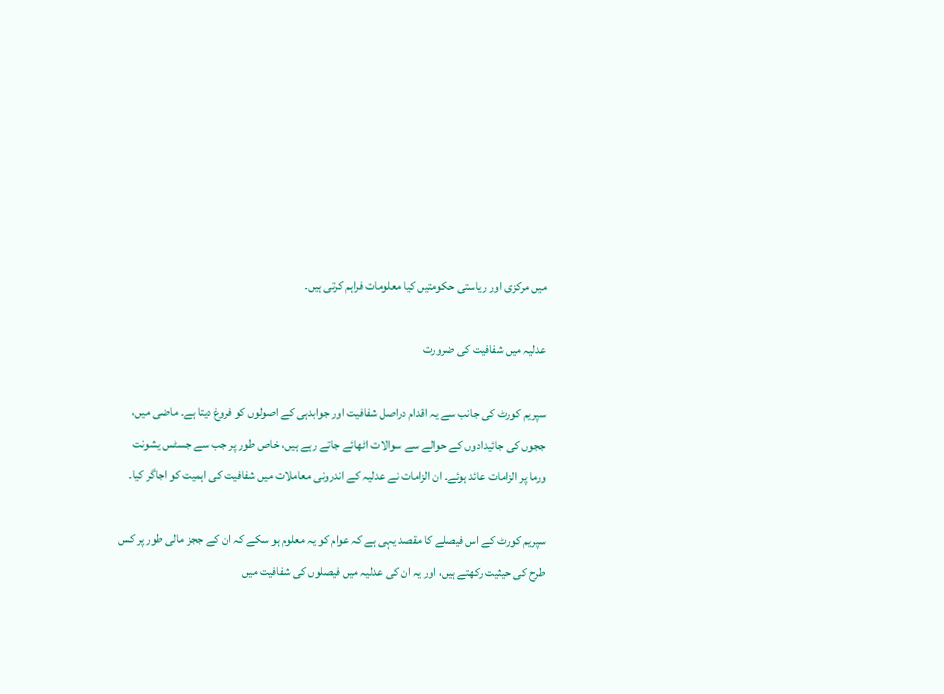میں مرکزی اور ریاستی حکومتیں کیا معلومات فراہم کرتی ہیں۔

عدلیہ میں شفافیت کی ضرورت

سپریم کورٹ کی جانب سے یہ اقدام دراصل شفافیت اور جوابدہی کے اصولوں کو فروغ دیتا ہے۔ ماضی میں، ججوں کی جائیدادوں کے حوالے سے سوالات اٹھائے جاتے رہے ہیں، خاص طور پر جب سے جسٹس یشونت ورما پر الزامات عائد ہوئے۔ ان الزامات نے عدلیہ کے اندرونی معاملات میں شفافیت کی اہمیت کو اجاگر کیا۔

سپریم کورٹ کے اس فیصلے کا مقصد یہی ہے کہ عوام کو یہ معلوم ہو سکے کہ ان کے ججز مالی طور پر کس طرح کی حیثیت رکھتے ہیں، اور یہ ان کی عدلیہ میں فیصلوں کی شفافیت میں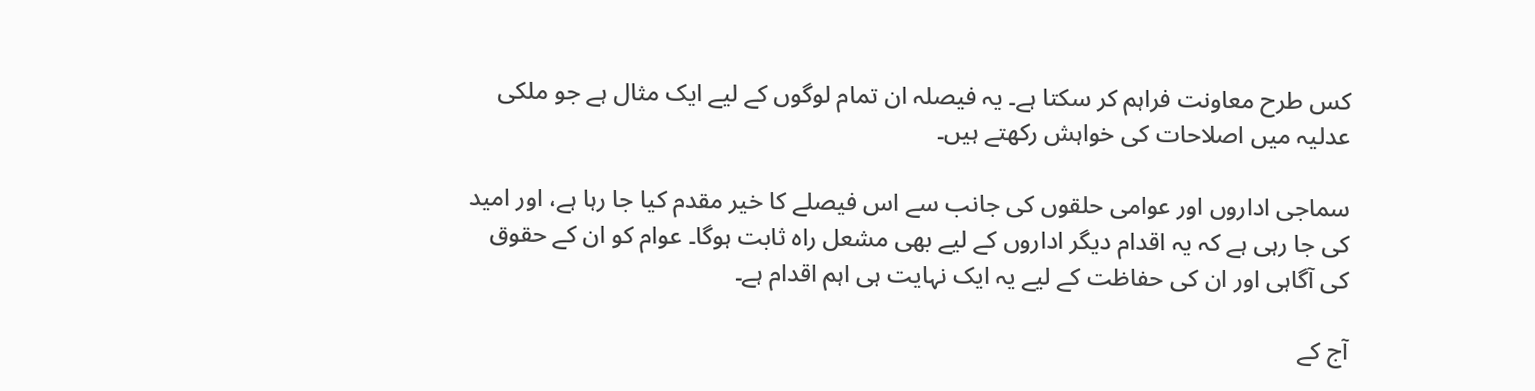کس طرح معاونت فراہم کر سکتا ہے۔ یہ فیصلہ ان تمام لوگوں کے لیے ایک مثال ہے جو ملکی عدلیہ میں اصلاحات کی خواہش رکھتے ہیں۔

سماجی اداروں اور عوامی حلقوں کی جانب سے اس فیصلے کا خیر مقدم کیا جا رہا ہے، اور امید کی جا رہی ہے کہ یہ اقدام دیگر اداروں کے لیے بھی مشعل راہ ثابت ہوگا۔ عوام کو ان کے حقوق کی آگاہی اور ان کی حفاظت کے لیے یہ ایک نہایت ہی اہم اقدام ہے۔

آج کے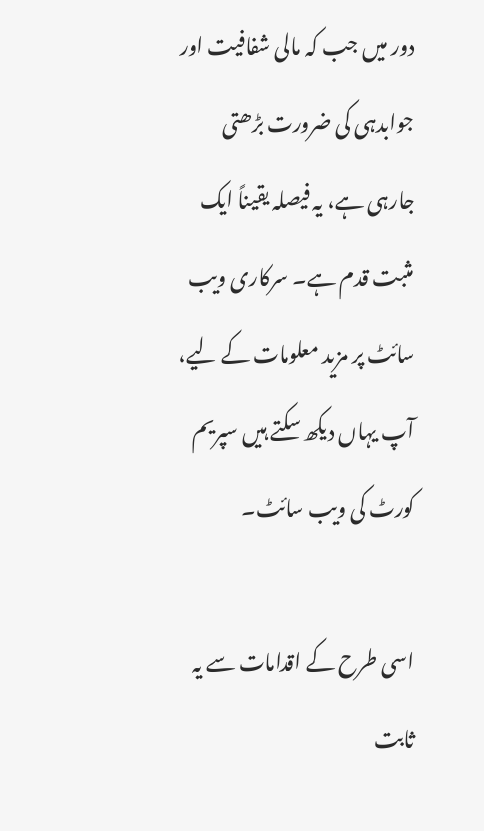دور میں جب کہ مالی شفافیت اور جوابدہی کی ضرورت بڑھتی جارہی ہے، یہ فیصلہ یقیناً ایک مثبت قدم ہے۔ سرکاری ویب سائٹ پر مزید معلومات کے لیے، آپ یہاں دیکھ سکتے ہیں سپریم کورٹ کی ویب سائٹ۔

اسی طرح کے اقدامات سے یہ ثابت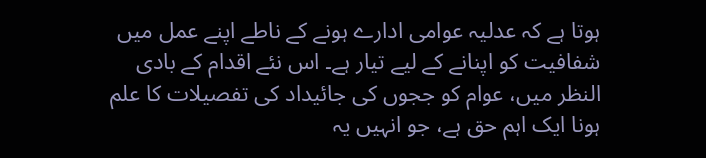ہوتا ہے کہ عدلیہ عوامی ادارے ہونے کے ناطے اپنے عمل میں شفافیت کو اپنانے کے لیے تیار ہے۔ اس نئے اقدام کے بادی النظر میں، عوام کو ججوں کی جائیداد کی تفصیلات کا علم ہونا ایک اہم حق ہے، جو انہیں یہ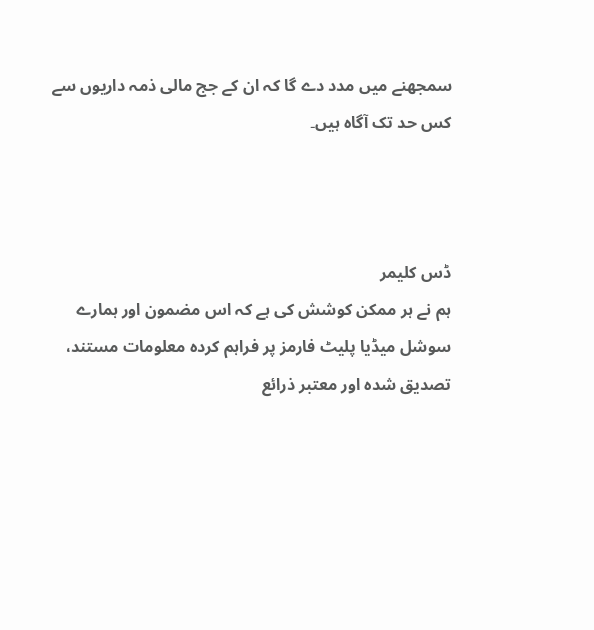سمجھنے میں مدد دے گا کہ ان کے جج مالی ذمہ داریوں سے کس حد تک آگاہ ہیں۔



ڈس کلیمر
ہم نے ہر ممکن کوشش کی ہے کہ اس مضمون اور ہمارے سوشل میڈیا پلیٹ فارمز پر فراہم کردہ معلومات مستند، تصدیق شدہ اور معتبر ذرائع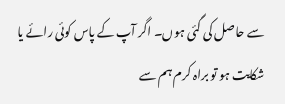سے حاصل کی گئی ہوں۔ اگر آپ کے پاس کوئی رائے یا شکایت ہو تو براہ کرم ہم سے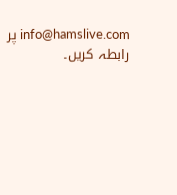info@hamslive.com پر رابطہ کریں۔